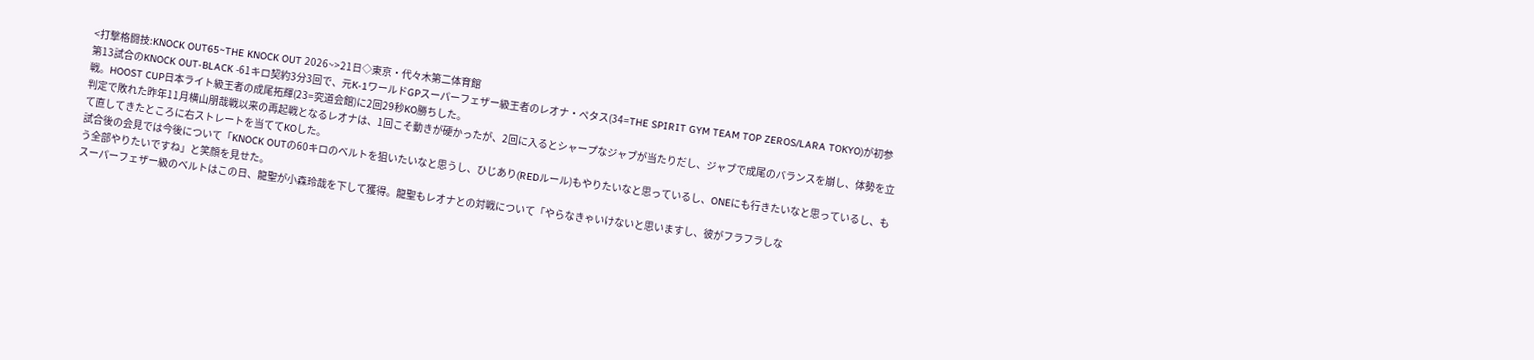<打撃格闘技:KNOCK OUT65~THE KNOCK OUT 2026~>21日◇東京・代々木第二体育館
第13試合のKNOCK OUT-BLACK -61キロ契約3分3回で、元K-1ワールドGPスーパーフェザー級王者のレオナ・ペタス(34=THE SPIRIT GYM TEAM TOP ZEROS/LARA TOKYO)が初参戦。HOOST CUP日本ライト級王者の成尾拓輝(23=究道会館)に2回29秒KO勝ちした。
判定で敗れた昨年11月横山朋哉戦以来の再起戦となるレオナは、1回こそ動きが硬かったが、2回に入るとシャープなジャブが当たりだし、ジャブで成尾のバランスを崩し、体勢を立て直してきたところに右ストレートを当ててKOした。
試合後の会見では今後について「KNOCK OUTの60キロのベルトを狙いたいなと思うし、ひじあり(REDルール)もやりたいなと思っているし、ONEにも行きたいなと思っているし、もう全部やりたいですね」と笑顔を見せた。
スーパーフェザー級のベルトはこの日、龍聖が小森玲哉を下して獲得。龍聖もレオナとの対戦について「やらなきゃいけないと思いますし、彼がフラフラしな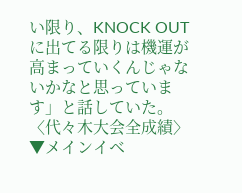い限り、KNOCK OUTに出てる限りは機運が高まっていくんじゃないかなと思っています」と話していた。
〈代々木大会全成績〉
▼メインイベ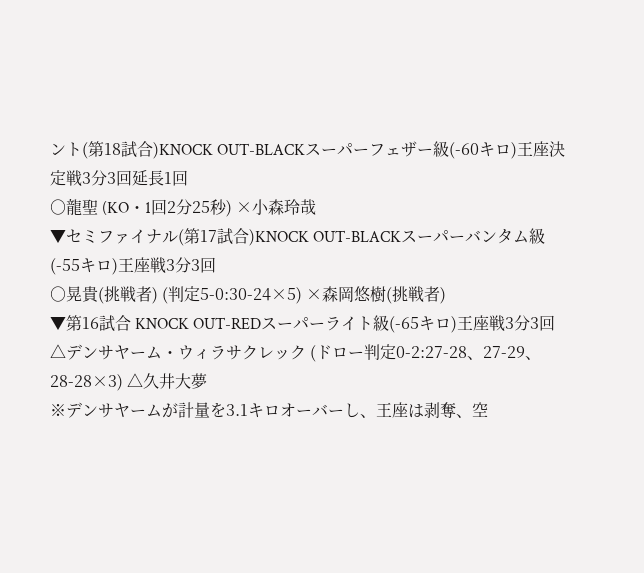ント(第18試合)KNOCK OUT-BLACKスーパーフェザー級(-60キロ)王座決定戦3分3回延長1回
○龍聖 (KO・1回2分25秒) ×小森玲哉
▼セミファイナル(第17試合)KNOCK OUT-BLACKスーパーバンタム級(-55キロ)王座戦3分3回
○晃貴(挑戦者) (判定5-0:30-24×5) ×森岡悠樹(挑戦者)
▼第16試合 KNOCK OUT-REDスーパーライト級(-65キロ)王座戦3分3回
△デンサヤーム・ウィラサクレック (ドロー判定0-2:27-28、27-29、28-28×3) △久井大夢
※デンサヤームが計量を3.1キロオーバーし、王座は剥奪、空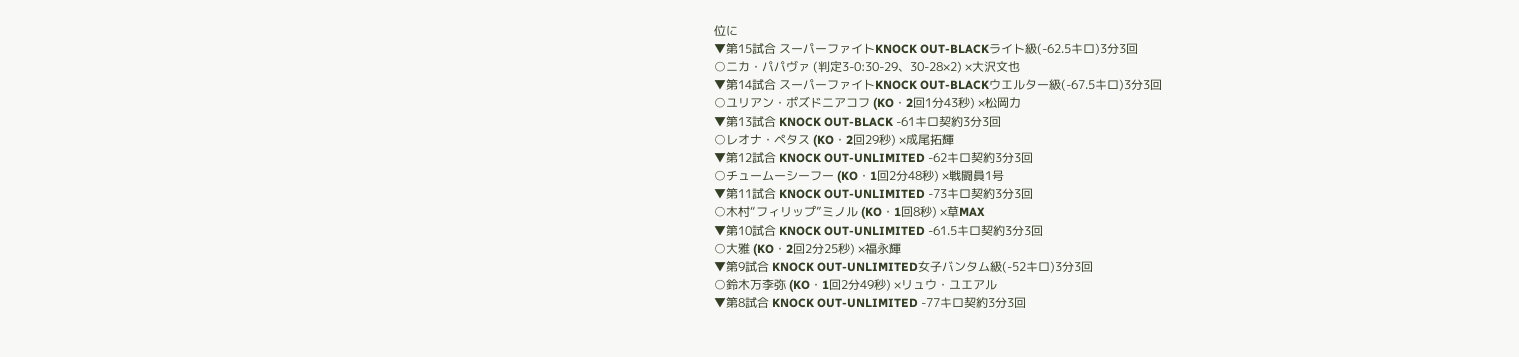位に
▼第15試合 スーパーファイトKNOCK OUT-BLACKライト級(-62.5キロ)3分3回
○ニカ・パパヴァ (判定3-0:30-29、30-28×2) ×大沢文也
▼第14試合 スーパーファイトKNOCK OUT-BLACKウエルター級(-67.5キロ)3分3回
○ユリアン・ポズドニアコフ (KO・2回1分43秒) ×松岡力
▼第13試合 KNOCK OUT-BLACK -61キロ契約3分3回
○レオナ・ペタス (KO・2回29秒) ×成尾拓輝
▼第12試合 KNOCK OUT-UNLIMITED -62キロ契約3分3回
○チュームーシーフー (KO・1回2分48秒) ×戦闘員1号
▼第11試合 KNOCK OUT-UNLIMITED -73キロ契約3分3回
○木村“フィリップ”ミノル (KO・1回8秒) ×草MAX
▼第10試合 KNOCK OUT-UNLIMITED -61.5キロ契約3分3回
○大雅 (KO・2回2分25秒) ×福永輝
▼第9試合 KNOCK OUT-UNLIMITED女子バンタム級(-52キロ)3分3回
○鈴木万李弥 (KO・1回2分49秒) ×リュウ・ユエアル
▼第8試合 KNOCK OUT-UNLIMITED -77キロ契約3分3回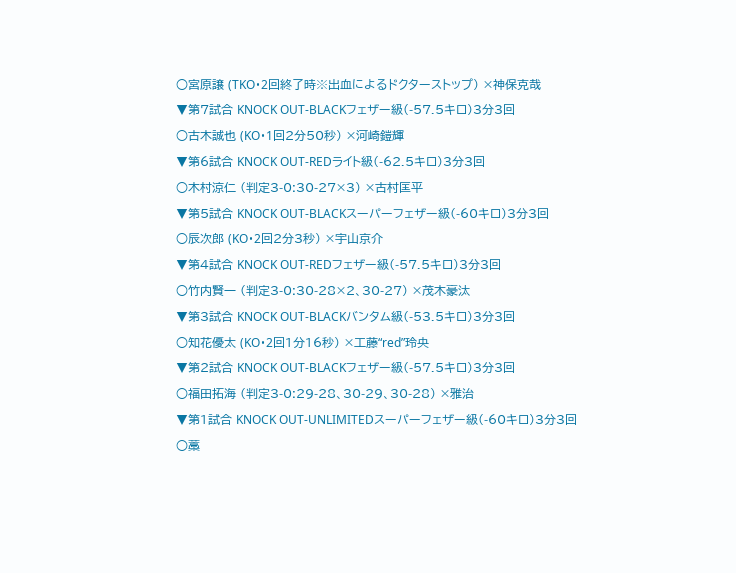○宮原譲 (TKO・2回終了時※出血によるドクターストップ) ×神保克哉
▼第7試合 KNOCK OUT-BLACKフェザー級(-57.5キロ)3分3回
○古木誠也 (KO・1回2分50秒) ×河崎鎧輝
▼第6試合 KNOCK OUT-REDライト級(-62.5キロ)3分3回
○木村涼仁 (判定3-0:30-27×3) ×古村匡平
▼第5試合 KNOCK OUT-BLACKスーパーフェザー級(-60キロ)3分3回
○辰次郎 (KO・2回2分3秒) ×宇山京介
▼第4試合 KNOCK OUT-REDフェザー級(-57.5キロ)3分3回
○竹内賢一 (判定3-0:30-28×2、30-27) ×茂木豪汰
▼第3試合 KNOCK OUT-BLACKバンタム級(-53.5キロ)3分3回
○知花優太 (KO・2回1分16秒) ×工藤“red”玲央
▼第2試合 KNOCK OUT-BLACKフェザー級(-57.5キロ)3分3回
○福田拓海 (判定3-0:29-28、30-29、30-28) ×雅治
▼第1試合 KNOCK OUT-UNLIMITEDスーパーフェザー級(-60キロ)3分3回
○藁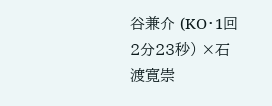谷兼介 (KO・1回2分23秒) ×石渡寛崇